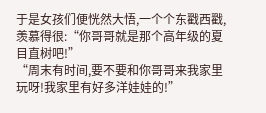于是女孩们便恍然大悟,一个个东戳西戳,羡慕得很:“你哥哥就是那个高年级的夏目直树吧!”
“周末有时间,要不要和你哥哥来我家里玩呀!我家里有好多洋娃娃的!”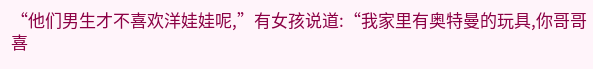“他们男生才不喜欢洋娃娃呢,”有女孩说道:“我家里有奥特曼的玩具,你哥哥喜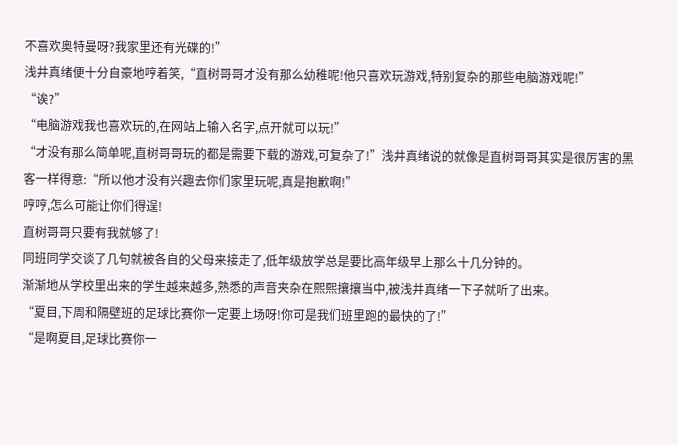不喜欢奥特曼呀?我家里还有光碟的!”
浅井真绪便十分自豪地哼着笑,“直树哥哥才没有那么幼稚呢!他只喜欢玩游戏,特别复杂的那些电脑游戏呢!”
“诶?”
“电脑游戏我也喜欢玩的,在网站上输入名字,点开就可以玩!”
“才没有那么简单呢,直树哥哥玩的都是需要下载的游戏,可复杂了!”浅井真绪说的就像是直树哥哥其实是很厉害的黑客一样得意:“所以他才没有兴趣去你们家里玩呢,真是抱歉啊!”
哼哼,怎么可能让你们得逞!
直树哥哥只要有我就够了!
同班同学交谈了几句就被各自的父母来接走了,低年级放学总是要比高年级早上那么十几分钟的。
渐渐地从学校里出来的学生越来越多,熟悉的声音夹杂在熙熙攘攘当中,被浅井真绪一下子就听了出来。
“夏目,下周和隔壁班的足球比赛你一定要上场呀!你可是我们班里跑的最快的了!”
“是啊夏目,足球比赛你一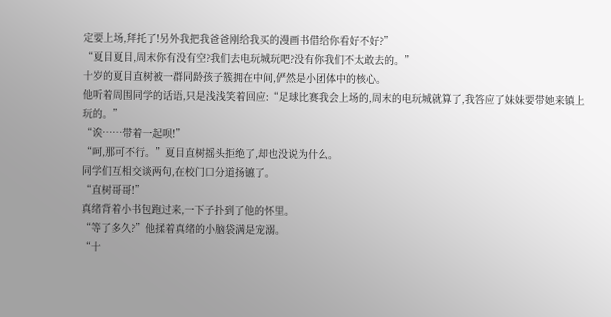定要上场,拜托了!另外我把我爸爸刚给我买的漫画书借给你看好不好?”
“夏目夏目,周末你有没有空?我们去电玩城玩吧?没有你我们不太敢去的。”
十岁的夏目直树被一群同龄孩子簇拥在中间,俨然是小团体中的核心。
他听着周围同学的话语,只是浅浅笑着回应:“足球比赛我会上场的,周末的电玩城就算了,我答应了妹妹要带她来镇上玩的。”
“诶……带着一起呗!”
“呵,那可不行。”夏目直树摇头拒绝了,却也没说为什么。
同学们互相交谈两句,在校门口分道扬镳了。
“直树哥哥!”
真绪背着小书包跑过来,一下子扑到了他的怀里。
“等了多久?”他揉着真绪的小脑袋满是宠溺。
“十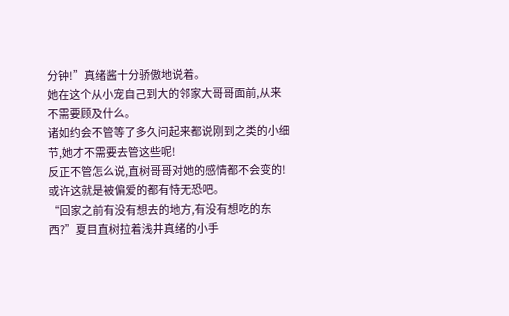分钟!”真绪酱十分骄傲地说着。
她在这个从小宠自己到大的邻家大哥哥面前,从来不需要顾及什么。
诸如约会不管等了多久问起来都说刚到之类的小细节,她才不需要去管这些呢!
反正不管怎么说,直树哥哥对她的感情都不会变的!
或许这就是被偏爱的都有恃无恐吧。
“回家之前有没有想去的地方,有没有想吃的东西?”夏目直树拉着浅井真绪的小手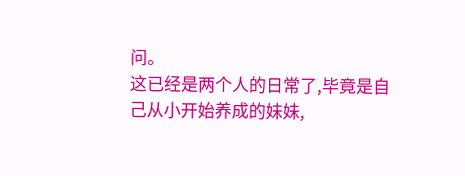问。
这已经是两个人的日常了,毕竟是自己从小开始养成的妹妹,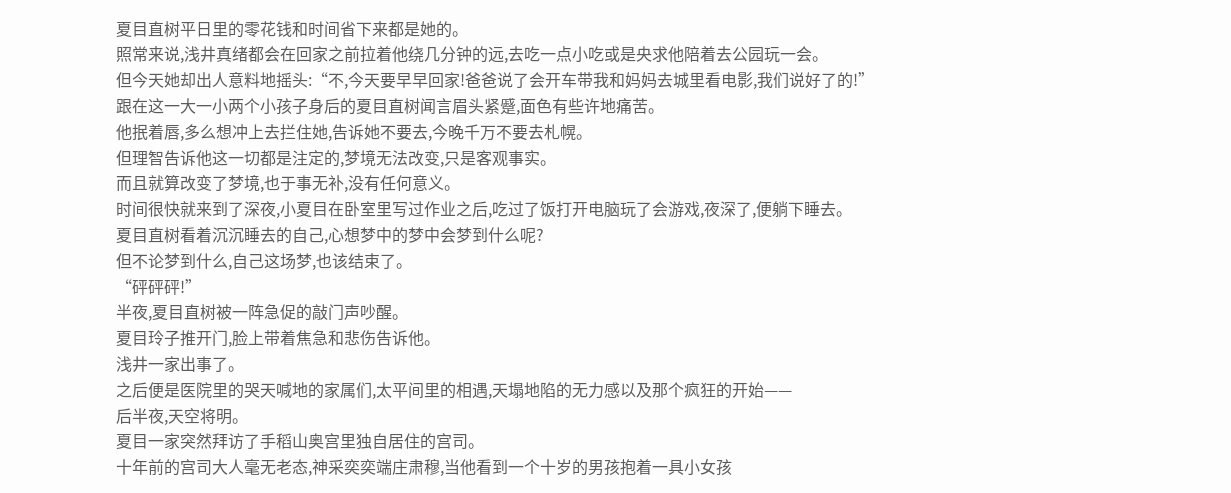夏目直树平日里的零花钱和时间省下来都是她的。
照常来说,浅井真绪都会在回家之前拉着他绕几分钟的远,去吃一点小吃或是央求他陪着去公园玩一会。
但今天她却出人意料地摇头:“不,今天要早早回家!爸爸说了会开车带我和妈妈去城里看电影,我们说好了的!”
跟在这一大一小两个小孩子身后的夏目直树闻言眉头紧蹙,面色有些许地痛苦。
他抿着唇,多么想冲上去拦住她,告诉她不要去,今晚千万不要去札幌。
但理智告诉他这一切都是注定的,梦境无法改变,只是客观事实。
而且就算改变了梦境,也于事无补,没有任何意义。
时间很快就来到了深夜,小夏目在卧室里写过作业之后,吃过了饭打开电脑玩了会游戏,夜深了,便躺下睡去。
夏目直树看着沉沉睡去的自己,心想梦中的梦中会梦到什么呢?
但不论梦到什么,自己这场梦,也该结束了。
“砰砰砰!”
半夜,夏目直树被一阵急促的敲门声吵醒。
夏目玲子推开门,脸上带着焦急和悲伤告诉他。
浅井一家出事了。
之后便是医院里的哭天喊地的家属们,太平间里的相遇,天塌地陷的无力感以及那个疯狂的开始——
后半夜,天空将明。
夏目一家突然拜访了手稻山奥宫里独自居住的宫司。
十年前的宫司大人毫无老态,神采奕奕端庄肃穆,当他看到一个十岁的男孩抱着一具小女孩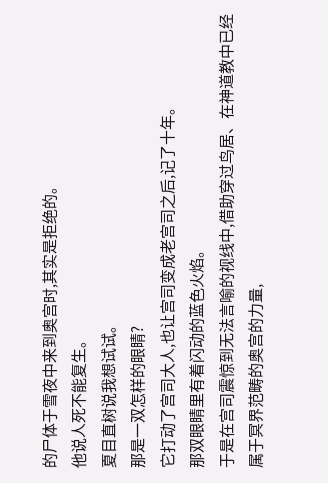的尸体于雪夜中来到奥宫时,其实是拒绝的。
他说人死不能复生。
夏目直树说我想试试。
那是一双怎样的眼睛?
它打动了宫司大人,也让宫司变成老宫司之后,记了十年。
那双眼睛里有着闪动的蓝色火焰。
于是在宫司震惊到无法言喻的视线中,借助穿过鸟居、在神道教中已经属于冥界范畴的奥宫的力量,